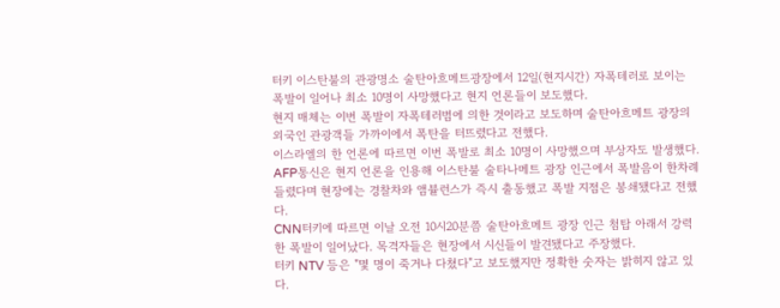터키 이스탄불의 관광명소 술탄아흐메트광장에서 12일(현지시간) 자폭테러로 보이는 폭발이 일어나 최소 10명이 사망했다고 현지 언론들이 보도했다.
현지 매체는 이번 폭발이 자폭테러범에 의한 것이라고 보도하며 술탄아흐메트 광장의 외국인 관광객들 가까이에서 폭탄을 터뜨렸다고 전했다.
이스라엘의 한 언론에 따르면 이번 폭발로 최소 10명이 사망했으며 부상자도 발생했다.
AFP통신은 현지 언론을 인용해 이스탄불 술타나메트 광장 인근에서 폭발음이 한차례 들렸다며 현장에는 경찰차와 앰뷸런스가 즉시 출동했고 폭발 지점은 봉쇄됐다고 전했다.
CNN터키에 따르면 이날 오전 10시20분쯤 술탄아흐메트 광장 인근 첨탑 아래서 강력한 폭발이 일어났다. 목격자들은 현장에서 시신들이 발견됐다고 주장했다.
터키 NTV 등은 "몇 명이 죽거나 다쳤다"고 보도했지만 정확한 숫자는 밝히지 않고 있다.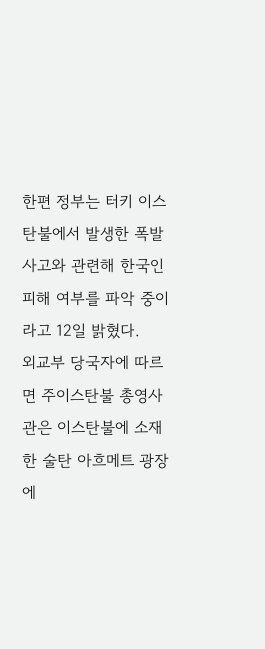한편 정부는 터키 이스탄불에서 발생한 폭발사고와 관련해 한국인 피해 여부를 파악 중이라고 12일 밝혔다.
외교부 당국자에 따르면 주이스탄불 총영사관은 이스탄불에 소재한 술탄 아흐메트 광장에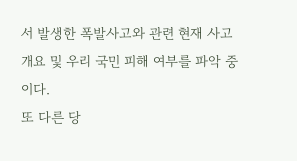서 발생한 폭발사고와 관련 현재 사고 개요 및 우리 국민 피해 여부를 파악 중이다.
또 다른 당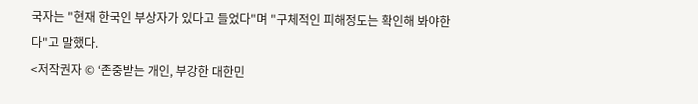국자는 "현재 한국인 부상자가 있다고 들었다"며 "구체적인 피해정도는 확인해 봐야한다"고 말했다.
<저작권자 © ‘존중받는 개인, 부강한 대한민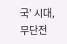국’ 시대, 무단전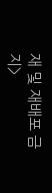재 및 재배포 금지>